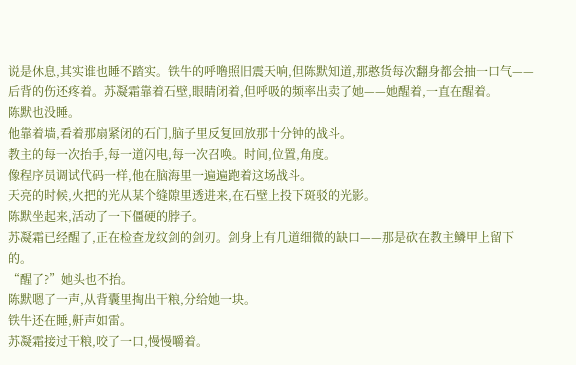说是休息,其实谁也睡不踏实。铁牛的呼噜照旧震天响,但陈默知道,那憨货每次翻身都会抽一口气——后背的伤还疼着。苏凝霜靠着石壁,眼睛闭着,但呼吸的频率出卖了她——她醒着,一直在醒着。
陈默也没睡。
他靠着墙,看着那扇紧闭的石门,脑子里反复回放那十分钟的战斗。
教主的每一次抬手,每一道闪电,每一次召唤。时间,位置,角度。
像程序员调试代码一样,他在脑海里一遍遍跑着这场战斗。
天亮的时候,火把的光从某个缝隙里透进来,在石壁上投下斑驳的光影。
陈默坐起来,活动了一下僵硬的脖子。
苏凝霜已经醒了,正在检查龙纹剑的剑刃。剑身上有几道细微的缺口——那是砍在教主鳞甲上留下的。
“醒了?”她头也不抬。
陈默嗯了一声,从背囊里掏出干粮,分给她一块。
铁牛还在睡,鼾声如雷。
苏凝霜接过干粮,咬了一口,慢慢嚼着。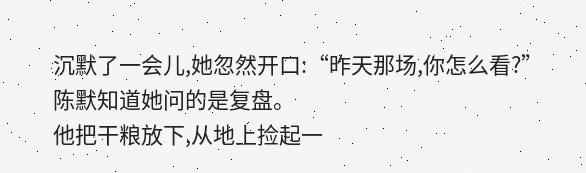沉默了一会儿,她忽然开口:“昨天那场,你怎么看?”
陈默知道她问的是复盘。
他把干粮放下,从地上捡起一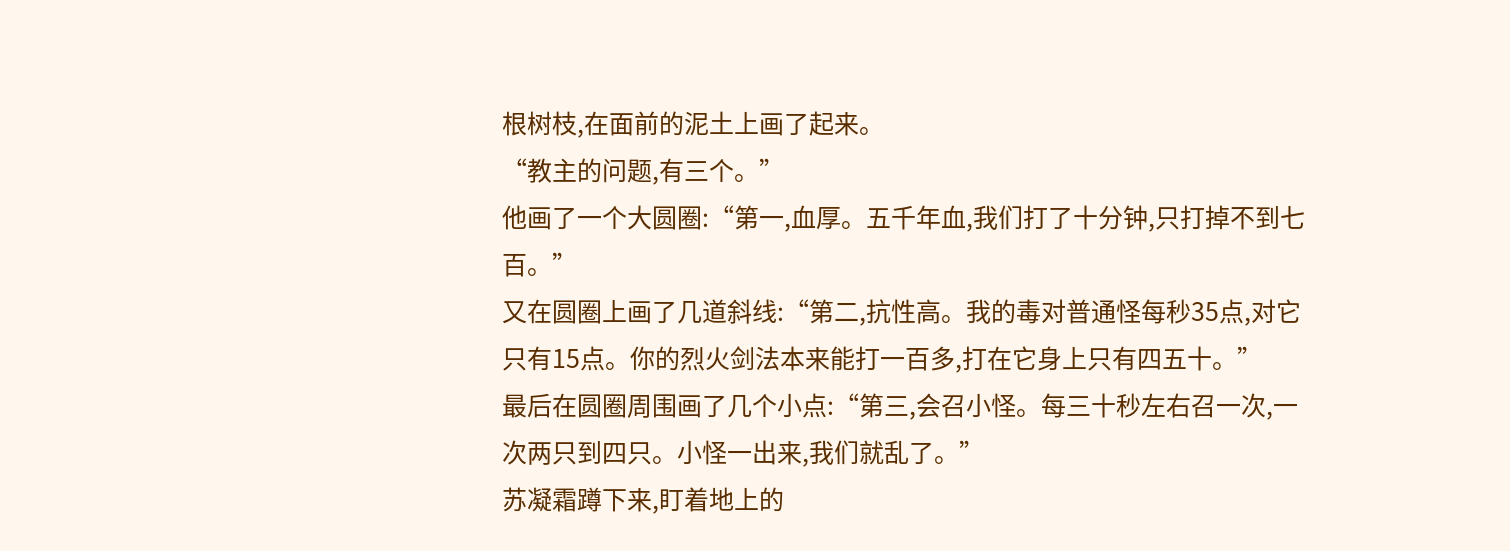根树枝,在面前的泥土上画了起来。
“教主的问题,有三个。”
他画了一个大圆圈:“第一,血厚。五千年血,我们打了十分钟,只打掉不到七百。”
又在圆圈上画了几道斜线:“第二,抗性高。我的毒对普通怪每秒35点,对它只有15点。你的烈火剑法本来能打一百多,打在它身上只有四五十。”
最后在圆圈周围画了几个小点:“第三,会召小怪。每三十秒左右召一次,一次两只到四只。小怪一出来,我们就乱了。”
苏凝霜蹲下来,盯着地上的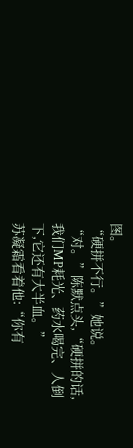图。
“硬拼不行。”她说。
“对。”陈默点头,“硬拼的话,我们MP耗光、药水喝完、人倒下,它还有大半血。”
苏凝霜看着他:“你有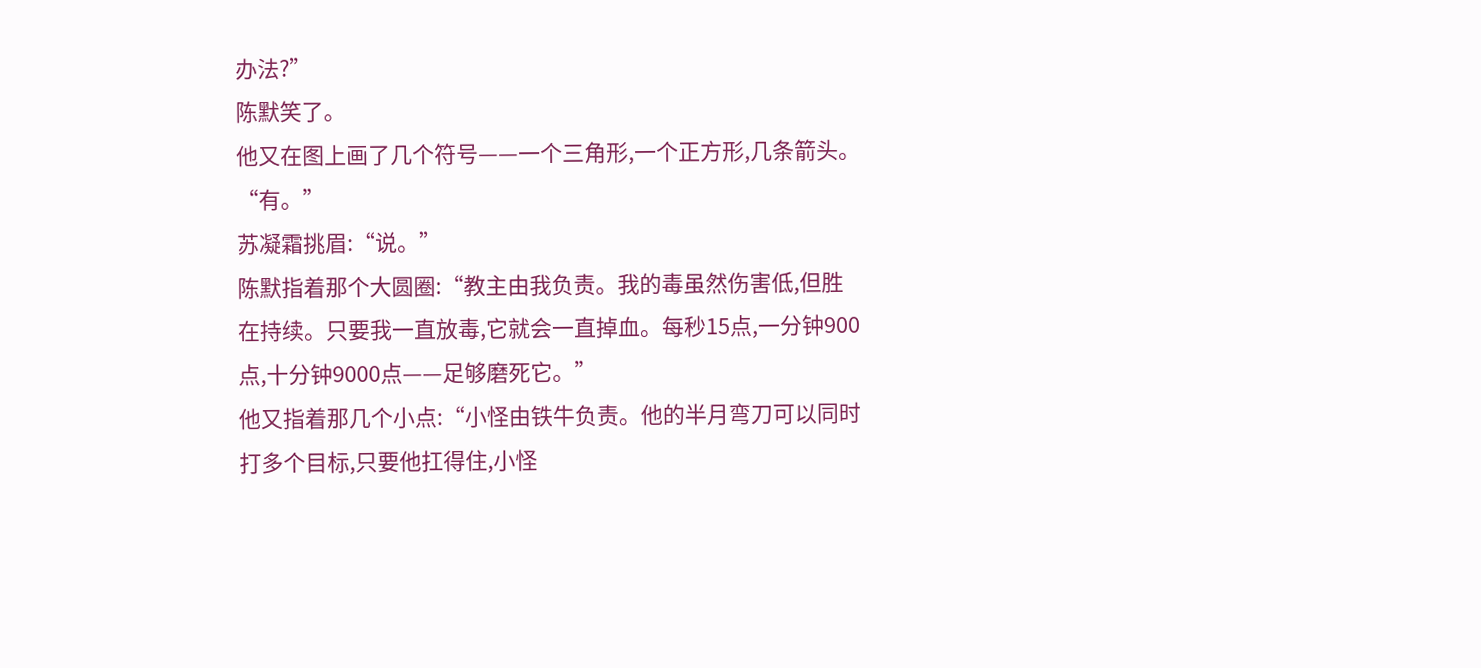办法?”
陈默笑了。
他又在图上画了几个符号——一个三角形,一个正方形,几条箭头。
“有。”
苏凝霜挑眉:“说。”
陈默指着那个大圆圈:“教主由我负责。我的毒虽然伤害低,但胜在持续。只要我一直放毒,它就会一直掉血。每秒15点,一分钟900点,十分钟9000点——足够磨死它。”
他又指着那几个小点:“小怪由铁牛负责。他的半月弯刀可以同时打多个目标,只要他扛得住,小怪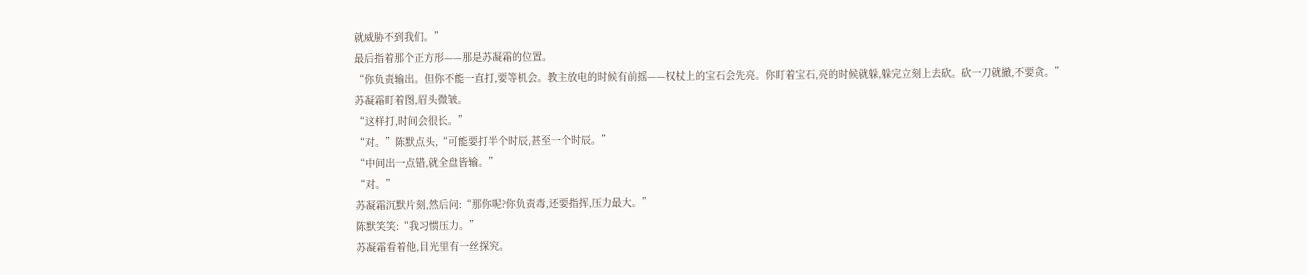就威胁不到我们。”
最后指着那个正方形——那是苏凝霜的位置。
“你负责输出。但你不能一直打,要等机会。教主放电的时候有前摇——权杖上的宝石会先亮。你盯着宝石,亮的时候就躲,躲完立刻上去砍。砍一刀就撤,不要贪。”
苏凝霜盯着图,眉头微皱。
“这样打,时间会很长。”
“对。”陈默点头,“可能要打半个时辰,甚至一个时辰。”
“中间出一点错,就全盘皆输。”
“对。”
苏凝霜沉默片刻,然后问:“那你呢?你负责毒,还要指挥,压力最大。”
陈默笑笑:“我习惯压力。”
苏凝霜看着他,目光里有一丝探究。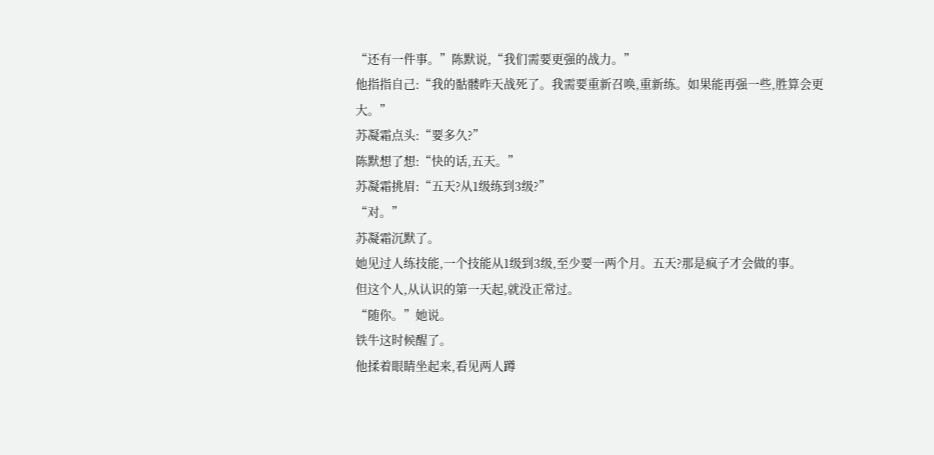“还有一件事。”陈默说,“我们需要更强的战力。”
他指指自己:“我的骷髅昨天战死了。我需要重新召唤,重新练。如果能再强一些,胜算会更大。”
苏凝霜点头:“要多久?”
陈默想了想:“快的话,五天。”
苏凝霜挑眉:“五天?从1级练到3级?”
“对。”
苏凝霜沉默了。
她见过人练技能,一个技能从1级到3级,至少要一两个月。五天?那是疯子才会做的事。
但这个人,从认识的第一天起,就没正常过。
“随你。”她说。
铁牛这时候醒了。
他揉着眼睛坐起来,看见两人蹲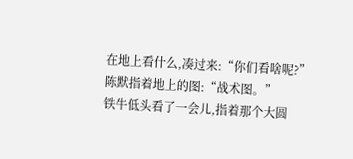在地上看什么,凑过来:“你们看啥呢?”
陈默指着地上的图:“战术图。”
铁牛低头看了一会儿,指着那个大圆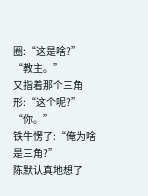圈:“这是啥?”
“教主。”
又指着那个三角形:“这个呢?”
“你。”
铁牛愣了:“俺为啥是三角?”
陈默认真地想了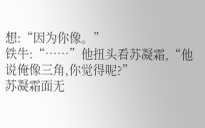想:“因为你像。”
铁牛:“……”他扭头看苏凝霜,“他说俺像三角,你觉得呢?”
苏凝霜面无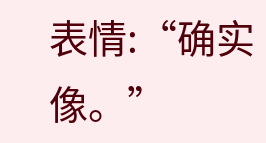表情:“确实像。”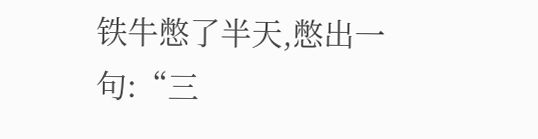铁牛憋了半天,憋出一句:“三